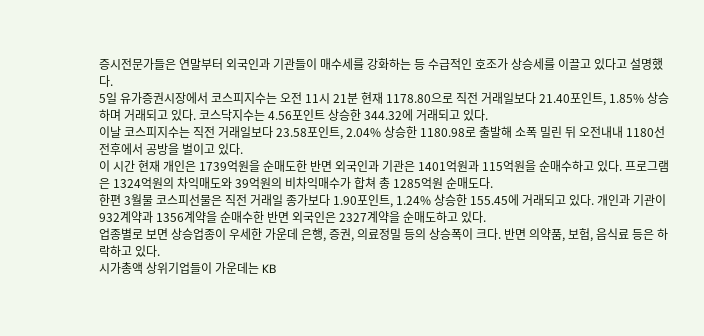증시전문가들은 연말부터 외국인과 기관들이 매수세를 강화하는 등 수급적인 호조가 상승세를 이끌고 있다고 설명했다.
5일 유가증권시장에서 코스피지수는 오전 11시 21분 현재 1178.80으로 직전 거래일보다 21.40포인트, 1.85% 상승하며 거래되고 있다. 코스닥지수는 4.56포인트 상승한 344.32에 거래되고 있다.
이날 코스피지수는 직전 거래일보다 23.58포인트, 2.04% 상승한 1180.98로 출발해 소폭 밀린 뒤 오전내내 1180선 전후에서 공방을 벌이고 있다.
이 시간 현재 개인은 1739억원을 순매도한 반면 외국인과 기관은 1401억원과 115억원을 순매수하고 있다. 프로그램은 1324억원의 차익매도와 39억원의 비차익매수가 합쳐 총 1285억원 순매도다.
한편 3월물 코스피선물은 직전 거래일 종가보다 1.90포인트, 1.24% 상승한 155.45에 거래되고 있다. 개인과 기관이 932계약과 1356계약을 순매수한 반면 외국인은 2327계약을 순매도하고 있다.
업종별로 보면 상승업종이 우세한 가운데 은행, 증권, 의료정밀 등의 상승폭이 크다. 반면 의약품, 보험, 음식료 등은 하락하고 있다.
시가총액 상위기업들이 가운데는 KB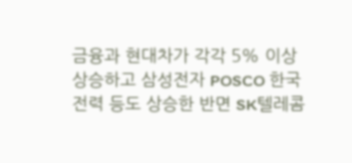금융과 현대차가 각각 5% 이상 상승하고 삼성전자 POSCO 한국전력 등도 상승한 반면 SK텔레콤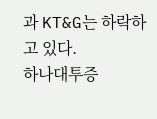과 KT&G는 하락하고 있다.
하나대투증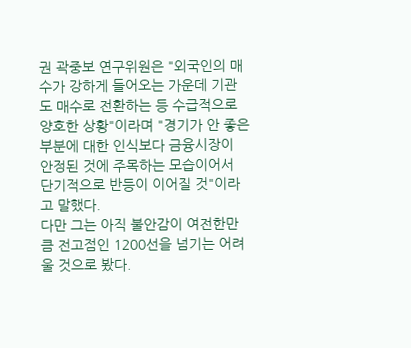권 곽중보 연구위원은 "외국인의 매수가 강하게 들어오는 가운데 기관도 매수로 전환하는 등 수급적으로 양호한 상황"이라며 "경기가 안 좋은 부분에 대한 인식보다 금융시장이 안정된 것에 주목하는 모습이어서 단기적으로 반등이 이어질 것"이라고 말했다.
다만 그는 아직 불안감이 여전한만큼 전고점인 1200선을 넘기는 어려울 것으로 봤다.